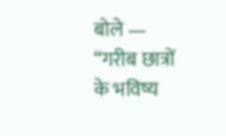बोले — “गरीब छात्रों के भविष्य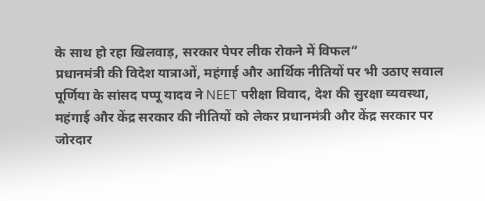के साथ हो रहा खिलवाड़, सरकार पेपर लीक रोकने में विफल”
प्रधानमंत्री की विदेश यात्राओं, महंगाई और आर्थिक नीतियों पर भी उठाए सवाल
पूर्णिया के सांसद पप्पू यादव ने NEET परीक्षा विवाद, देश की सुरक्षा व्यवस्था, महंगाई और केंद्र सरकार की नीतियों को लेकर प्रधानमंत्री और केंद्र सरकार पर जोरदार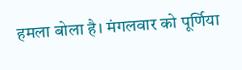हमला बोला है। मंगलवार को पूर्णिया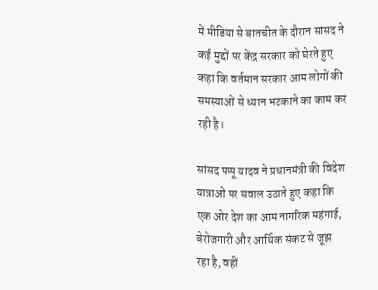में मीडिया से बातचीत के दौरान सांसद ने कई मुद्दों पर केंद्र सरकार को घेरते हुए कहा कि वर्तमान सरकार आम लोगों की समस्याओं से ध्यान भटकाने का काम कर रही है।

सांसद पप्पू यादव ने प्रधानमंत्री की विदेश यात्राओं पर सवाल उठाते हुए कहा कि एक ओर देश का आम नागरिक महंगाई, बेरोजगारी और आर्थिक संकट से जूझ रहा है, वहीं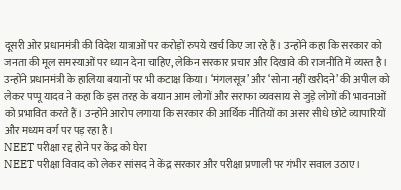दूसरी ओर प्रधानमंत्री की विदेश यात्राओं पर करोड़ों रुपये खर्च किए जा रहे हैं। उन्होंने कहा कि सरकार को जनता की मूल समस्याओं पर ध्यान देना चाहिए, लेकिन सरकार प्रचार और दिखावे की राजनीति में व्यस्त है।
उन्होंने प्रधानमंत्री के हालिया बयानों पर भी कटाक्ष किया। ‘मंगलसूत्र’ और ‘सोना नहीं खरीदने’ की अपील को लेकर पप्पू यादव ने कहा कि इस तरह के बयान आम लोगों और सराफा व्यवसाय से जुड़े लोगों की भावनाओं को प्रभावित करते हैं। उन्होंने आरोप लगाया कि सरकार की आर्थिक नीतियों का असर सीधे छोटे व्यापारियों और मध्यम वर्ग पर पड़ रहा है।
NEET परीक्षा रद्द होने पर केंद्र को घेरा
NEET परीक्षा विवाद को लेकर सांसद ने केंद्र सरकार और परीक्षा प्रणाली पर गंभीर सवाल उठाए।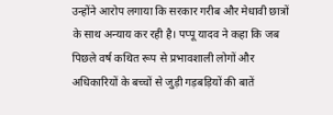उन्होंने आरोप लगाया कि सरकार गरीब और मेधावी छात्रों के साथ अन्याय कर रही है। पप्पू यादव ने कहा कि जब पिछले वर्ष कथित रूप से प्रभावशाली लोगों और अधिकारियों के बच्चों से जुड़ी गड़बड़ियों की बातें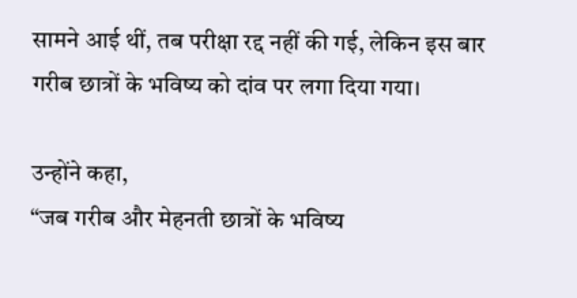सामने आई थीं, तब परीक्षा रद्द नहीं की गई, लेकिन इस बार गरीब छात्रों के भविष्य को दांव पर लगा दिया गया।

उन्होंने कहा,
“जब गरीब और मेहनती छात्रों के भविष्य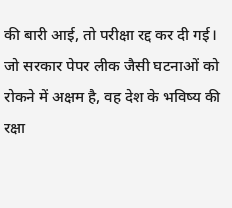की बारी आई, तो परीक्षा रद्द कर दी गई। जो सरकार पेपर लीक जैसी घटनाओं को रोकने में अक्षम है, वह देश के भविष्य की रक्षा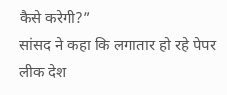कैसे करेगी?”
सांसद ने कहा कि लगातार हो रहे पेपर लीक देश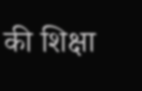की शिक्षा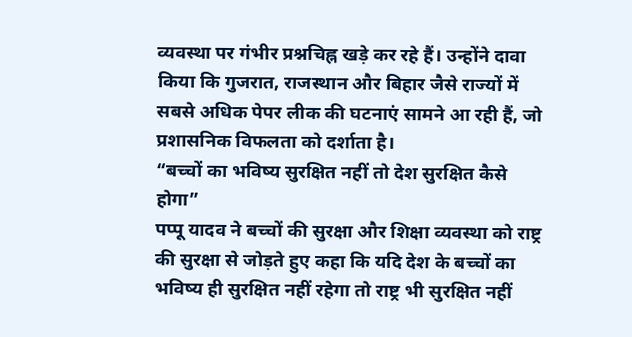व्यवस्था पर गंभीर प्रश्नचिह्न खड़े कर रहे हैं। उन्होंने दावा किया कि गुजरात, राजस्थान और बिहार जैसे राज्यों में सबसे अधिक पेपर लीक की घटनाएं सामने आ रही हैं, जो प्रशासनिक विफलता को दर्शाता है।
“बच्चों का भविष्य सुरक्षित नहीं तो देश सुरक्षित कैसे होगा”
पप्पू यादव ने बच्चों की सुरक्षा और शिक्षा व्यवस्था को राष्ट्र की सुरक्षा से जोड़ते हुए कहा कि यदि देश के बच्चों का भविष्य ही सुरक्षित नहीं रहेगा तो राष्ट्र भी सुरक्षित नहीं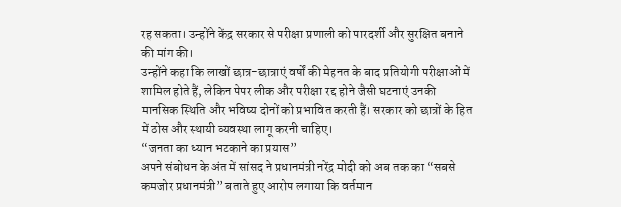रह सकता। उन्होंने केंद्र सरकार से परीक्षा प्रणाली को पारदर्शी और सुरक्षित बनाने की मांग की।
उन्होंने कहा कि लाखों छात्र-छात्राएं वर्षों की मेहनत के बाद प्रतियोगी परीक्षाओं में शामिल होते हैं, लेकिन पेपर लीक और परीक्षा रद्द होने जैसी घटनाएं उनकी मानसिक स्थिति और भविष्य दोनों को प्रभावित करती हैं। सरकार को छात्रों के हित में ठोस और स्थायी व्यवस्था लागू करनी चाहिए।
“जनता का ध्यान भटकाने का प्रयास”
अपने संबोधन के अंत में सांसद ने प्रधानमंत्री नरेंद्र मोदी को अब तक का “सबसे कमजोर प्रधानमंत्री” बताते हुए आरोप लगाया कि वर्तमान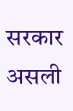सरकार असली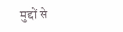मुद्दों से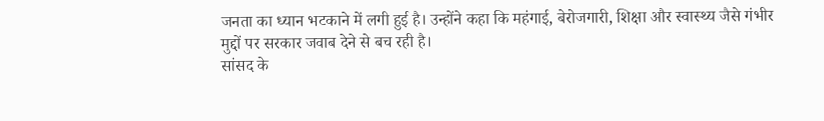जनता का ध्यान भटकाने में लगी हुई है। उन्होंने कहा कि महंगाई, बेरोजगारी, शिक्षा और स्वास्थ्य जैसे गंभीर मुद्दों पर सरकार जवाब देने से बच रही है।
सांसद के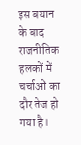इस बयान के बाद राजनीतिक हलकों में चर्चाओं का दौर तेज हो गया है।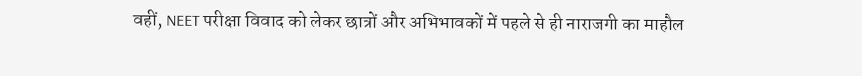वहीं, NEET परीक्षा विवाद को लेकर छात्रों और अभिभावकों में पहले से ही नाराजगी का माहौल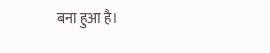बना हुआ है।